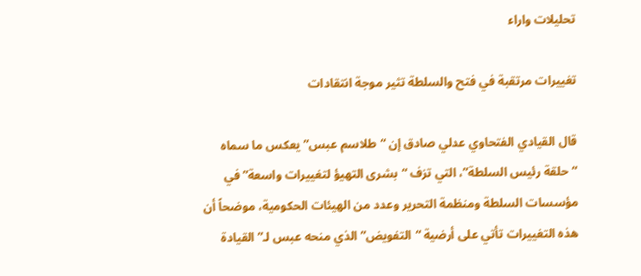تحليلات واراء

تغييرات مرتقبة في فتح والسلطة تثير موجة انتقادات

قال القيادي الفتحاوي عدلي صادق إن “طلاسم عبس” يعكس ما سماه “حلقة رئيس السلطة”، التي تزف “بشرى التهيؤ لتغييرات واسعة” في مؤسسات السلطة ومنظمة التحرير وعدد من الهيئات الحكومية، موضحاً أن هذه التغييرات تأتي على أرضية “التفويض” الذي منحه عبس لـ”القيادة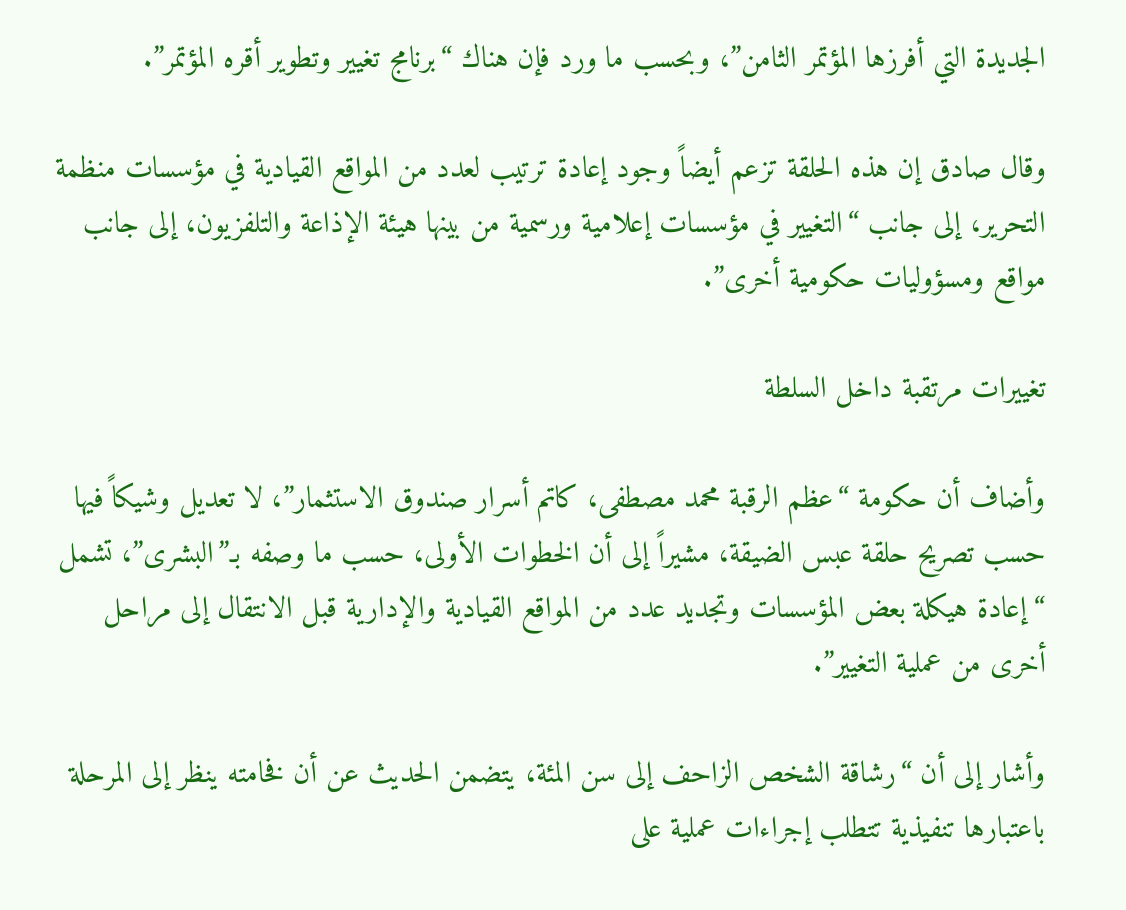الجديدة التي أفرزها المؤتمر الثامن”، وبحسب ما ورد فإن هناك “برنامج تغيير وتطوير أقره المؤتمر”.

وقال صادق إن هذه الحلقة تزعم أيضاً وجود إعادة ترتيب لعدد من المواقع القيادية في مؤسسات منظمة التحرير، إلى جانب “التغيير في مؤسسات إعلامية ورسمية من بينها هيئة الإذاعة والتلفزيون، إلى جانب مواقع ومسؤوليات حكومية أخرى”.

تغييرات مرتقبة داخل السلطة

وأضاف أن حكومة “عظم الرقبة محمد مصطفى، كاتم أسرار صندوق الاستثمار”، لا تعديل وشيكاً فيها حسب تصريح حلقة عبس الضيقة، مشيراً إلى أن الخطوات الأولى، حسب ما وصفه بـ”البشرى”، تشمل “إعادة هيكلة بعض المؤسسات وتجديد عدد من المواقع القيادية والإدارية قبل الانتقال إلى مراحل أخرى من عملية التغيير”.

وأشار إلى أن “رشاقة الشخص الزاحف إلى سن المئة، يتضمن الحديث عن أن فخامته ينظر إلى المرحلة باعتبارها تنفيذية تتطلب إجراءات عملية على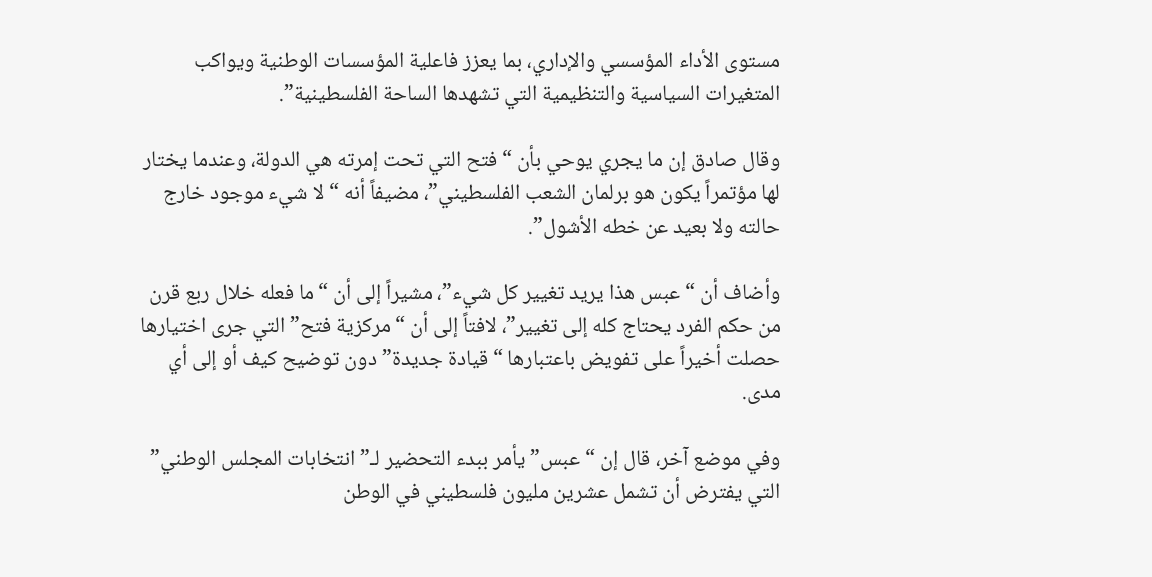مستوى الأداء المؤسسي والإداري، بما يعزز فاعلية المؤسسات الوطنية ويواكب المتغيرات السياسية والتنظيمية التي تشهدها الساحة الفلسطينية”.

وقال صادق إن ما يجري يوحي بأن “فتح التي تحت إمرته هي الدولة، وعندما يختار لها مؤتمراً يكون هو برلمان الشعب الفلسطيني”، مضيفاً أنه “لا شيء موجود خارج حالته ولا بعيد عن خطه الأشول”.

وأضاف أن “عبس هذا يريد تغيير كل شيء”، مشيراً إلى أن “ما فعله خلال ربع قرن من حكم الفرد يحتاج كله إلى تغيير”، لافتاً إلى أن “مركزية فتح” التي جرى اختيارها حصلت أخيراً على تفويض باعتبارها “قيادة جديدة” دون توضيح كيف أو إلى أي مدى.

وفي موضع آخر، قال إن “عبس” يأمر ببدء التحضير لـ”انتخابات المجلس الوطني” التي يفترض أن تشمل عشرين مليون فلسطيني في الوطن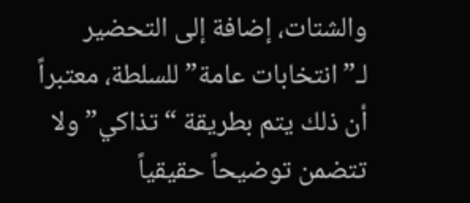والشتات، إضافة إلى التحضير لـ”انتخابات عامة” للسلطة، معتبراً أن ذلك يتم بطريقة “تذاكي” ولا تتضمن توضيحاً حقيقياً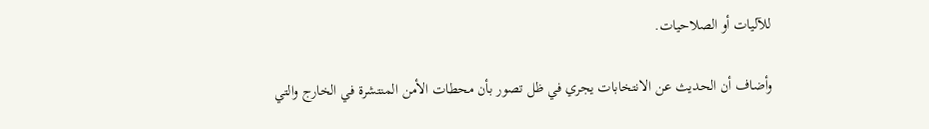للآليات أو الصلاحيات.

وأضاف أن الحديث عن الانتخابات يجري في ظل تصور بأن محطات الأمن المنتشرة في الخارج والتي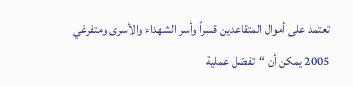تعتمد على أموال المتقاعدين قسراً وأسر الشهداء والأسرى ومتفرغي 2005 يمكن أن “تفصّل عملية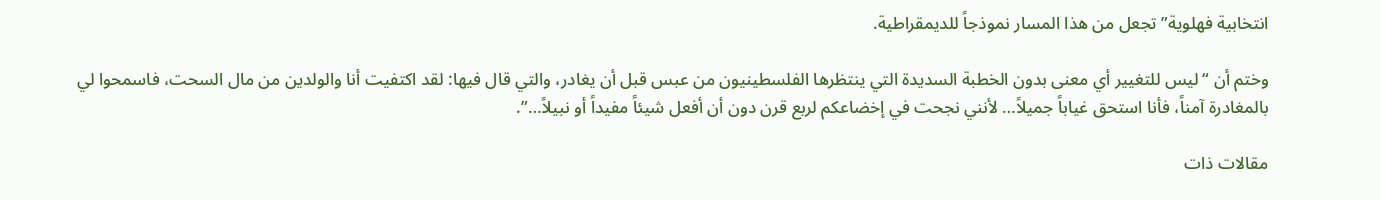انتخابية فهلوية” تجعل من هذا المسار نموذجاً للديمقراطية.

وختم أن “ليس للتغيير أي معنى بدون الخطبة السديدة التي ينتظرها الفلسطينيون من عبس قبل أن يغادر، والتي قال فيها: لقد اكتفيت أنا والولدين من مال السحت، فاسمحوا لي بالمغادرة آمناً، فأنا استحق غياباً جميلاً… لأنني نجحت في إخضاعكم لربع قرن دون أن أفعل شيئاً مفيداً أو نبيلاً…”.

مقالات ذات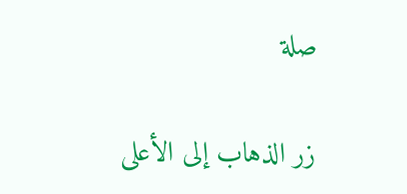صلة

زر الذهاب إلى الأعلى